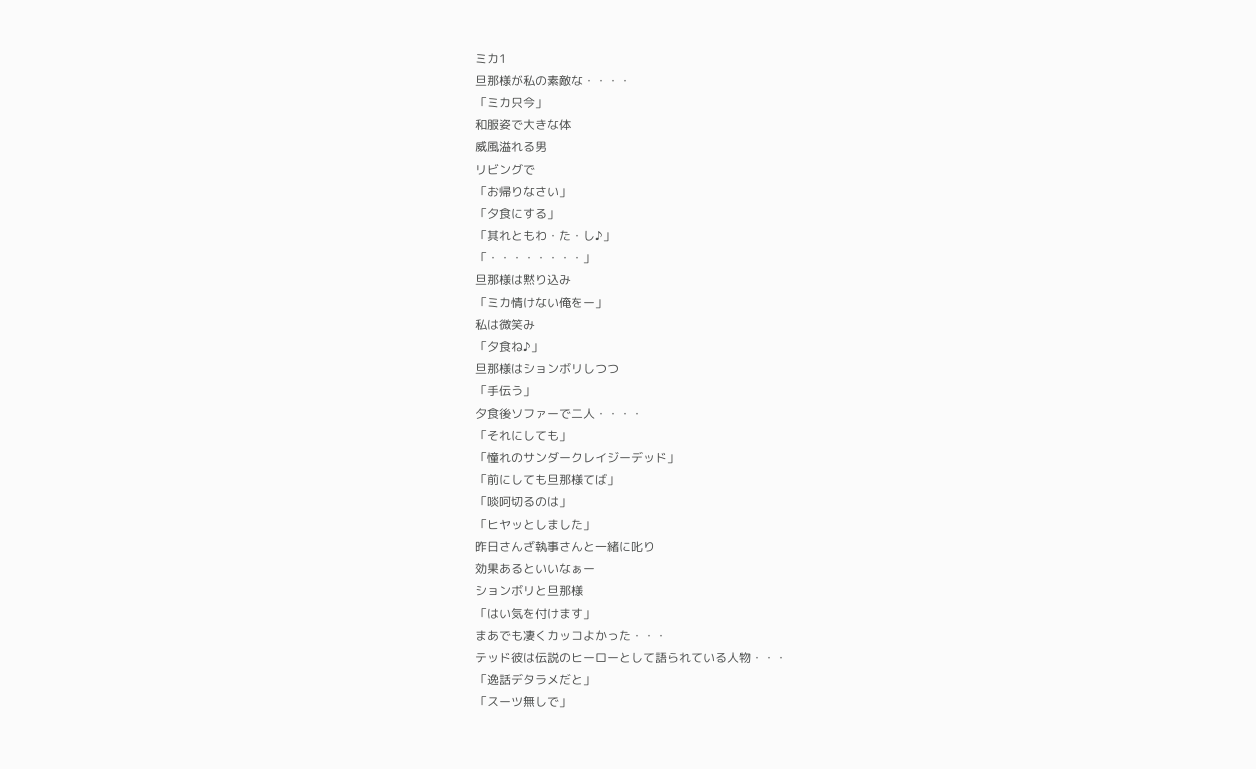ミカ1
旦那様が私の素敵な・・・・
「ミカ只今」
和服姿で大きな体
威風溢れる男
リビングで
「お帰りなさい」
「夕食にする」
「其れともわ・た・し♪」
「・・・・・・・・」
旦那様は黙り込み
「ミカ情けない俺をー」
私は微笑み
「夕食ね♪」
旦那様はションボリしつつ
「手伝う」
夕食後ソファーで二人・・・・
「それにしても」
「憧れのサンダークレイジーデッド」
「前にしても旦那様てば」
「啖呵切るのは」
「ヒヤッとしました」
昨日さんざ執事さんと一緒に叱り
効果あるといいなぁー
ションボリと旦那様
「はい気を付けます」
まあでも凄くカッコよかった・・・
テッド彼は伝説のヒーローとして語られている人物・・・
「逸話デタラメだと」
「スーツ無しで」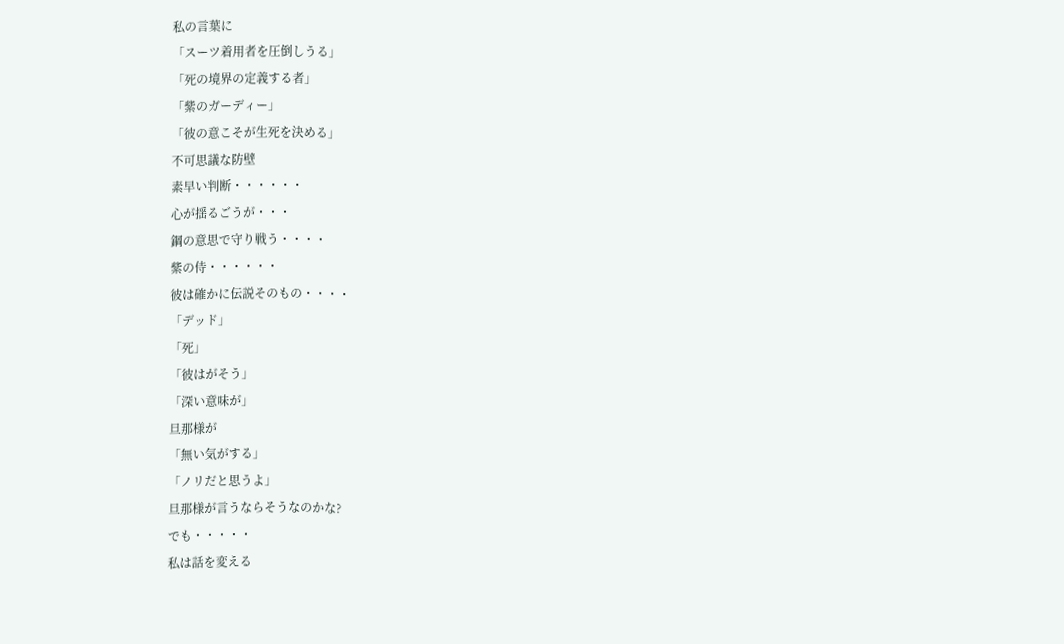私の言葉に
「スーツ着用者を圧倒しうる」
「死の境界の定義する者」
「紫のガーディー」
「彼の意こそが生死を決める」
不可思議な防壁
素早い判断・・・・・・
心が揺るごうが・・・
鋼の意思で守り戦う・・・・
紫の侍・・・・・・
彼は確かに伝説そのもの・・・・
「デッド」
「死」
「彼はがそう」
「深い意味が」
旦那様が
「無い気がする」
「ノリだと思うよ」
旦那様が言うならそうなのかな?
でも・・・・・
私は話を変える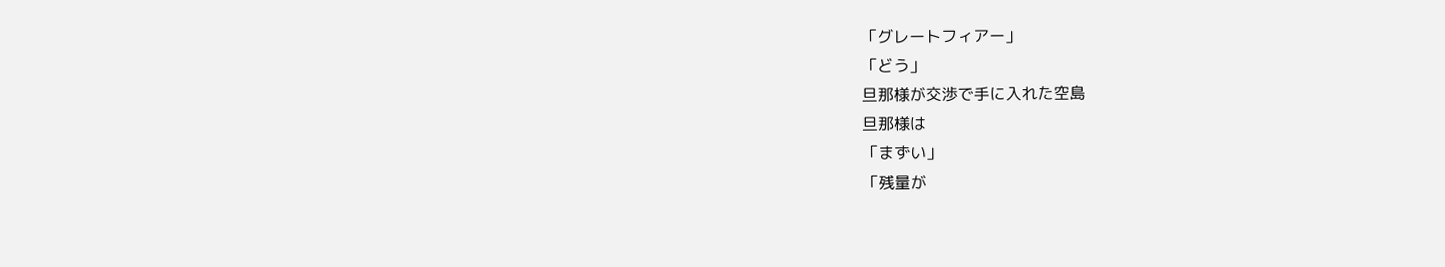「グレートフィアー」
「どう」
旦那様が交渉で手に入れた空島
旦那様は
「まずい」
「残量が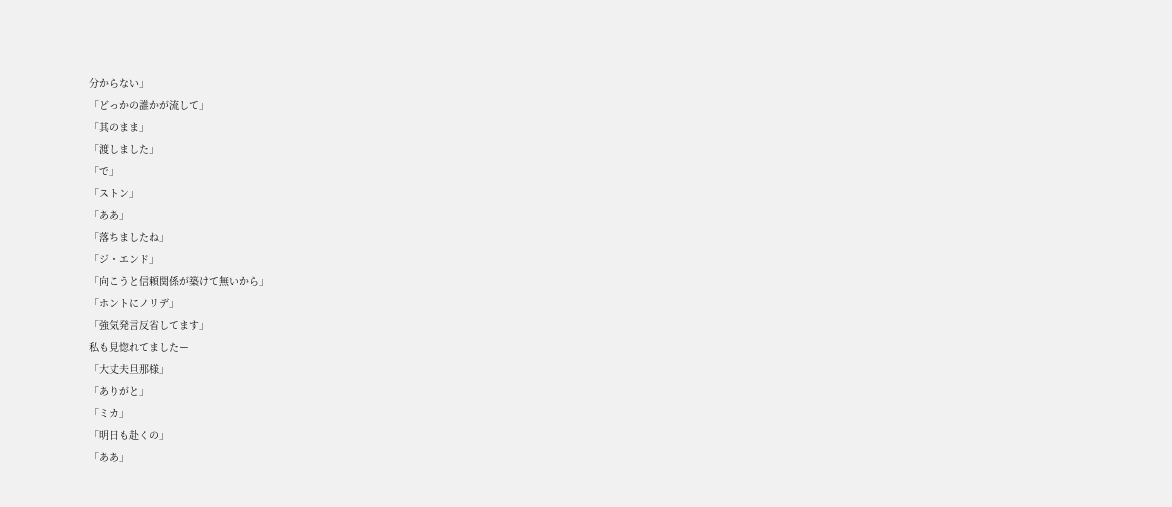分からない」
「どっかの誰かが流して」
「其のまま」
「渡しました」
「で」
「ストン」
「ああ」
「落ちましたね」
「ジ・エンド」
「向こうと信頼関係が築けて無いから」
「ホントにノリデ」
「強気発言反省してます」
私も見惚れてましたー
「大丈夫旦那様」
「ありがと」
「ミカ」
「明日も赴くの」
「ああ」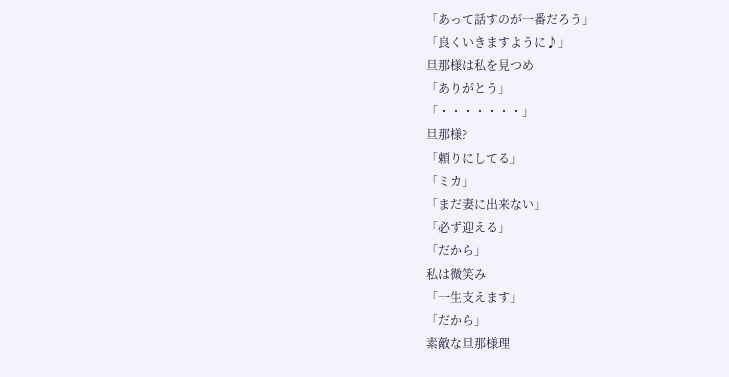「あって話すのが一番だろう」
「良くいきますように♪」
旦那様は私を見つめ
「ありがとう」
「・・・・・・・」
旦那様?
「頼りにしてる」
「ミカ」
「まだ妻に出来ない」
「必ず迎える」
「だから」
私は微笑み
「一生支えます」
「だから」
素敵な旦那様理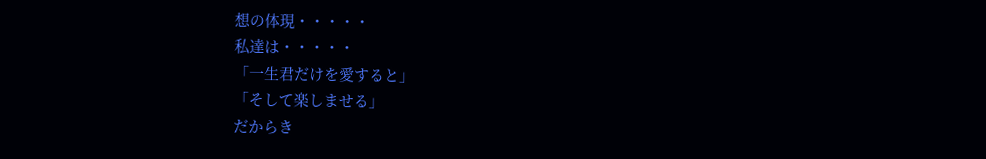想の体現・・・・・
私達は・・・・・
「一生君だけを愛すると」
「そして楽しませる」
だからき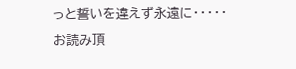っと誓いを違えず永遠に・・・・・
お読み頂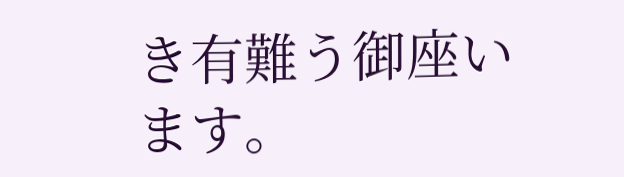き有難う御座います。